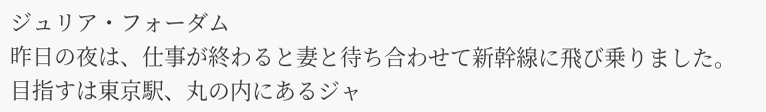ジュリア・フォーダム
昨日の夜は、仕事が終わると妻と待ち合わせて新幹線に飛び乗りました。
目指すは東京駅、丸の内にあるジャ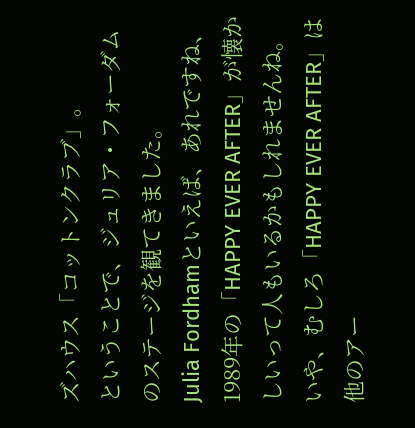ズハウス「コットンクラブ」。
ということで、ジュリア・フォーダムのステージを観てきました。
Julia Fordhamといえば、あれですね、1989年の「HAPPY EVER AFTER」が懐かしいって人もいるかもしれませんね。いや、むしろ「HAPPY EVER AFTER」は他のアー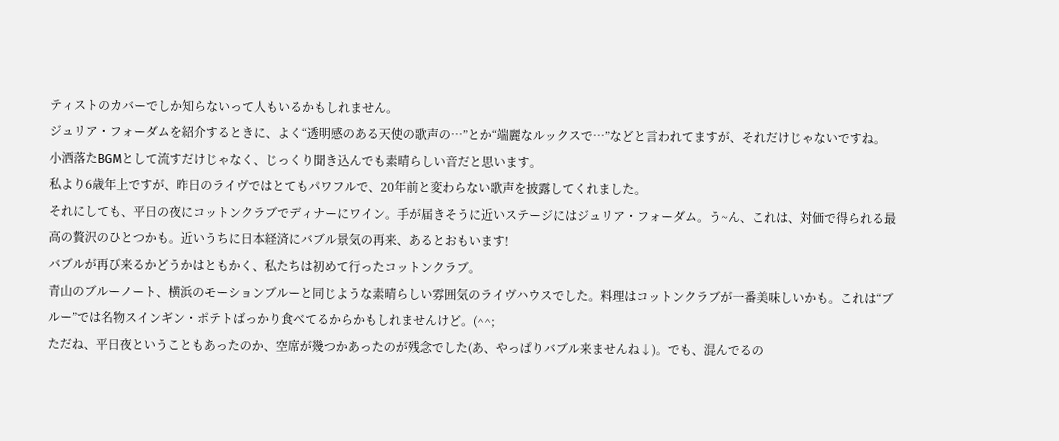ティストのカバーでしか知らないって人もいるかもしれません。
ジュリア・フォーダムを紹介するときに、よく“透明感のある天使の歌声の…”とか“端麗なルックスで…”などと言われてますが、それだけじゃないですね。
小洒落たBGMとして流すだけじゃなく、じっくり聞き込んでも素晴らしい音だと思います。
私より6歳年上ですが、昨日のライヴではとてもパワフルで、20年前と変わらない歌声を披露してくれました。
それにしても、平日の夜にコットンクラブでディナーにワイン。手が届きそうに近いステージにはジュリア・フォーダム。う~ん、これは、対価で得られる最高の贅沢のひとつかも。近いうちに日本経済にバブル景気の再来、あるとおもいます!
バブルが再び来るかどうかはともかく、私たちは初めて行ったコットンクラブ。
青山のブルーノート、横浜のモーションブルーと同じような素晴らしい雰囲気のライヴハウスでした。料理はコットンクラブが一番美味しいかも。これは“ブルー”では名物スインギン・ポテトばっかり食べてるからかもしれませんけど。(^^;
ただね、平日夜ということもあったのか、空席が幾つかあったのが残念でした(あ、やっぱりバブル来ませんね↓)。でも、混んでるの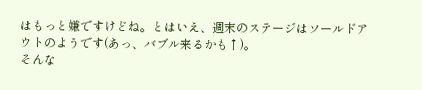はもっと嫌ですけどね。とはいえ、週末のステージはソールドアウトのようです(あっ、バブル来るかも↑)。
そんな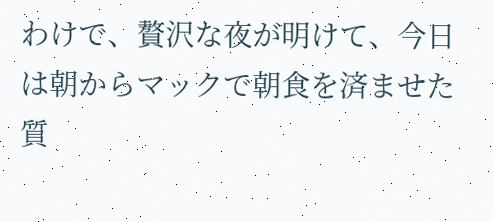わけで、贅沢な夜が明けて、今日は朝からマックで朝食を済ませた質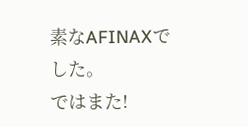素なAFINAXでした。
ではまた!